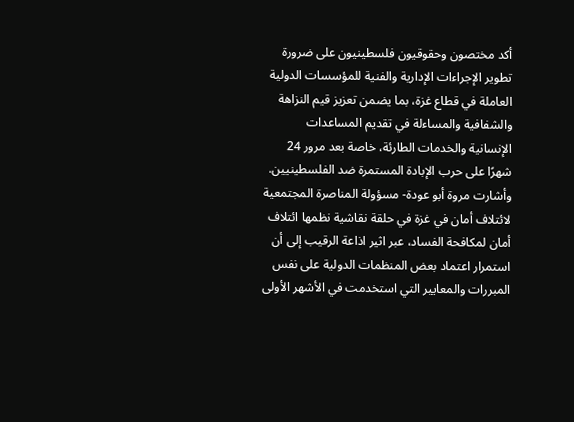أكد مختصون وحقوقيون فلسطينيون على ضرورة تطوير الإجراءات الإدارية والفنية للمؤسسات الدولية العاملة في قطاع غزة، بما يضمن تعزيز قيم النزاهة والشفافية والمساءلة في تقديم المساعدات الإنسانية والخدمات الطارئة، خاصة بعد مرور 24 شهرًا على حرب الإبادة المستمرة ضد الفلسطينيين.
وأشارت مروة أبو عودة- مسؤولة المناصرة المجتمعية لائتلاف أمان في غزة في حلقة نقاشية نظمها ائتلاف أمان لمكافحة الفساد، عبر اثير اذاعة الرقيب إلى أن استمرار اعتماد بعض المنظمات الدولية على نفس المبررات والمعايير التي استخدمت في الأشهر الأولى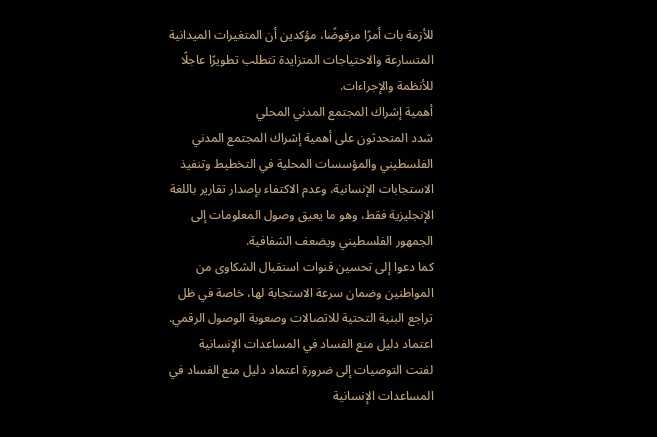للأزمة بات أمرًا مرفوضًا، مؤكدين أن المتغيرات الميدانية المتسارعة والاحتياجات المتزايدة تتطلب تطويرًا عاجلًا للأنظمة والإجراءات.
أهمية إشراك المجتمع المدني المحلي
شدد المتحدثون على أهمية إشراك المجتمع المدني الفلسطيني والمؤسسات المحلية في التخطيط وتنفيذ الاستجابات الإنسانية، وعدم الاكتفاء بإصدار تقارير باللغة الإنجليزية فقط، وهو ما يعيق وصول المعلومات إلى الجمهور الفلسطيني ويضعف الشفافية.
كما دعوا إلى تحسين قنوات استقبال الشكاوى من المواطنين وضمان سرعة الاستجابة لها، خاصة في ظل تراجع البنية التحتية للاتصالات وصعوبة الوصول الرقمي.
اعتماد دليل منع الفساد في المساعدات الإنسانية
لفتت التوصيات إلى ضرورة اعتماد دليل منع الفساد في المساعدات الإنسانية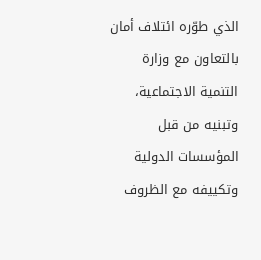الذي طوّره ائتلاف أمان بالتعاون مع وزارة التنمية الاجتماعية، وتبنيه من قبل المؤسسات الدولية وتكييفه مع الظروف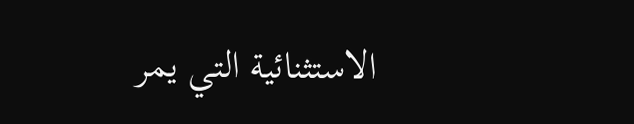الاستثنائية التي يمر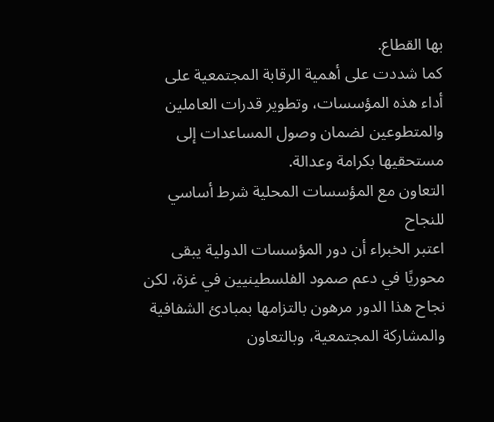بها القطاع.
كما شددت على أهمية الرقابة المجتمعية على أداء هذه المؤسسات، وتطوير قدرات العاملين والمتطوعين لضمان وصول المساعدات إلى مستحقيها بكرامة وعدالة.
التعاون مع المؤسسات المحلية شرط أساسي للنجاح
اعتبر الخبراء أن دور المؤسسات الدولية يبقى محوريًا في دعم صمود الفلسطينيين في غزة، لكن نجاح هذا الدور مرهون بالتزامها بمبادئ الشفافية والمشاركة المجتمعية، وبالتعاون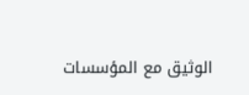الوثيق مع المؤسسات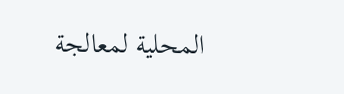المحلية لمعالجة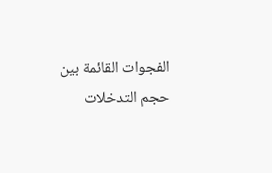الفجوات القائمة بين حجم التدخلات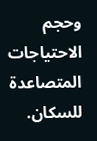وحجم الاحتياجات المتصاعدة للسكان.